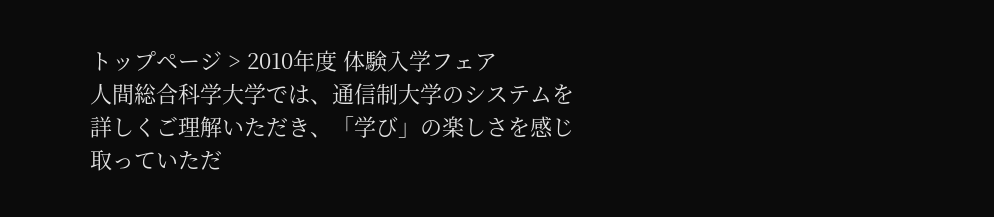トップページ > 2010年度 体験入学フェア
人間総合科学大学では、通信制大学のシステムを詳しくご理解いただき、「学び」の楽しさを感じ取っていただ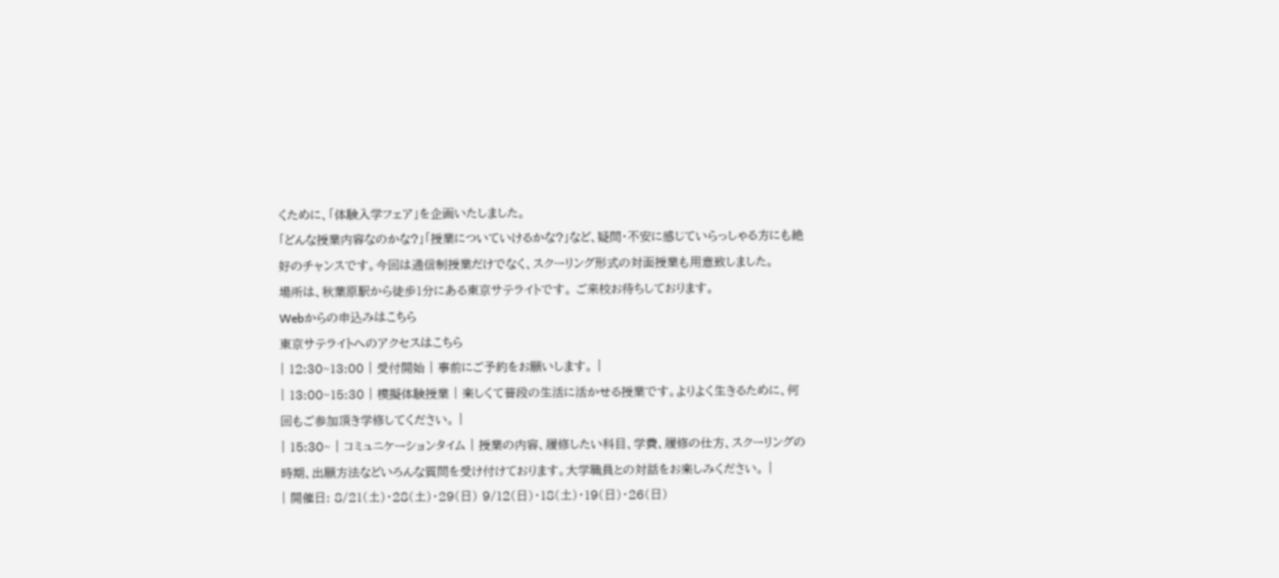くために、「体験入学フェア」を企画いたしました。
「どんな授業内容なのかな?」「授業についていけるかな?」など、疑問・不安に感じていらっしゃる方にも絶好のチャンスです。今回は通信制授業だけでなく、スクーリング形式の対面授業も用意致しました。
場所は、秋葉原駅から徒歩1分にある東京サテライトです。 ご来校お待ちしております。
Webからの申込みはこちら
東京サテライトへのアクセスはこちら
| 12:30~13:00 | 受付開始 | 事前にご予約をお願いします。 |
| 13:00~15:30 | 模擬体験授業 | 楽しくて普段の生活に活かせる授業です。よりよく生きるために、何回もご参加頂き学修してください。 |
| 15:30~ | コミュニケーションタイム | 授業の内容、履修したい科目、学費、履修の仕方、スクーリングの時期、出願方法などいろんな質問を受け付けております。大学職員との対話をお楽しみください。 |
| 開催日: 8/21(土)・28(土)・29(日) 9/12(日)・18(土)・19(日)・26(日)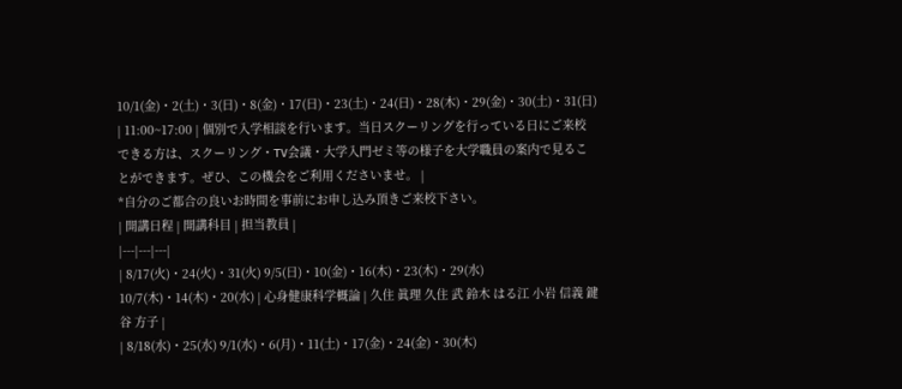10/1(金)・2(土)・3(日)・8(金)・17(日)・23(土)・24(日)・28(木)・29(金)・30(土)・31(日) | 11:00~17:00 | 個別で入学相談を行います。当日スクーリングを行っている日にご来校できる方は、スクーリング・TV会議・大学入門ゼミ等の様子を大学職員の案内で見ることができます。ぜひ、この機会をご利用くださいませ。 |
*自分のご都合の良いお時間を事前にお申し込み頂きご来校下さい。
| 開講日程 | 開講科目 | 担当教員 |
|---|---|---|
| 8/17(火)・24(火)・31(火) 9/5(日)・10(金)・16(木)・23(木)・29(水) 10/7(木)・14(木)・20(水) | 心身健康科学概論 | 久住 眞理 久住 武 鈴木 はる江 小岩 信義 鍵谷 方子 |
| 8/18(水)・25(水) 9/1(水)・6(月)・11(土)・17(金)・24(金)・30(木)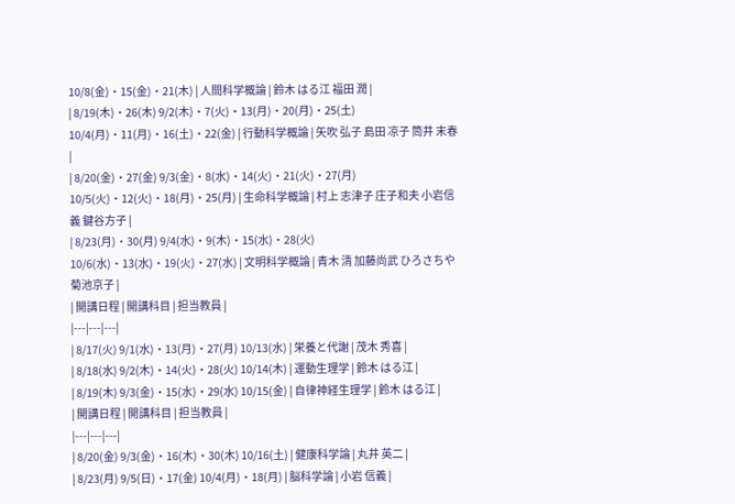10/8(金)・15(金)・21(木) | 人間科学概論 | 鈴木 はる江 福田 潤 |
| 8/19(木)・26(木) 9/2(木)・7(火)・13(月)・20(月)・25(土) 10/4(月)・11(月)・16(土)・22(金) | 行動科学概論 | 矢吹 弘子 島田 凉子 筒井 末春 |
| 8/20(金)・27(金) 9/3(金)・8(水)・14(火)・21(火)・27(月) 10/5(火)・12(火)・18(月)・25(月) | 生命科学概論 | 村上 志津子 庄子和夫 小岩信義 鍵谷方子 |
| 8/23(月)・30(月) 9/4(水)・9(木)・15(水)・28(火) 10/6(水)・13(水)・19(火)・27(水) | 文明科学概論 | 青木 清 加藤尚武 ひろさちや 菊池京子 |
| 開講日程 | 開講科目 | 担当教員 |
|---|---|---|
| 8/17(火) 9/1(水)・13(月)・27(月) 10/13(水) | 栄養と代謝 | 茂木 秀喜 |
| 8/18(水) 9/2(木)・14(火)・28(火) 10/14(木) | 運動生理学 | 鈴木 はる江 |
| 8/19(木) 9/3(金)・15(水)・29(水) 10/15(金) | 自律神経生理学 | 鈴木 はる江 |
| 開講日程 | 開講科目 | 担当教員 |
|---|---|---|
| 8/20(金) 9/3(金)・16(木)・30(木) 10/16(土) | 健康科学論 | 丸井 英二 |
| 8/23(月) 9/5(日)・17(金) 10/4(月)・18(月) | 脳科学論 | 小岩 信義 |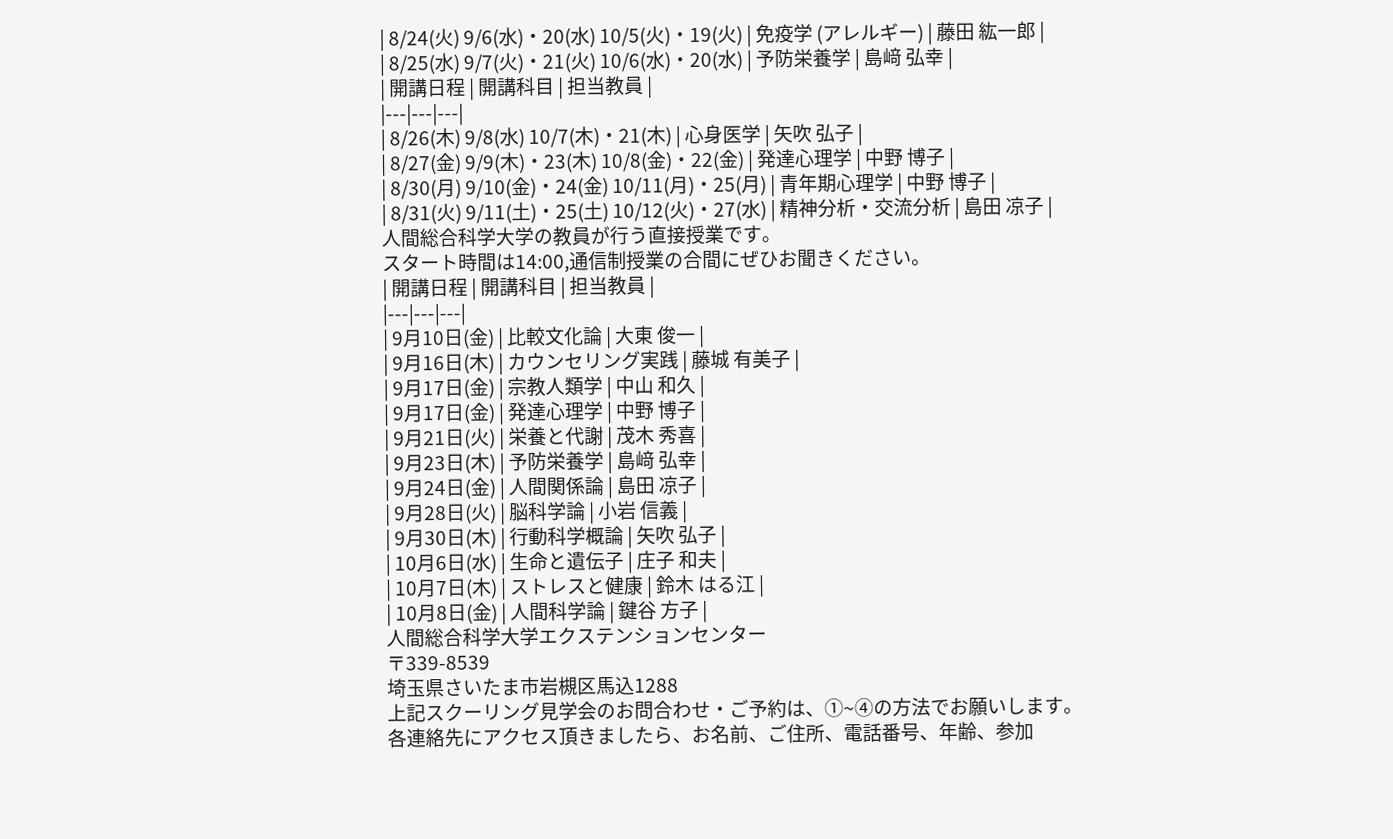| 8/24(火) 9/6(水)・20(水) 10/5(火)・19(火) | 免疫学 (アレルギー) | 藤田 紘一郎 |
| 8/25(水) 9/7(火)・21(火) 10/6(水)・20(水) | 予防栄養学 | 島﨑 弘幸 |
| 開講日程 | 開講科目 | 担当教員 |
|---|---|---|
| 8/26(木) 9/8(水) 10/7(木)・21(木) | 心身医学 | 矢吹 弘子 |
| 8/27(金) 9/9(木)・23(木) 10/8(金)・22(金) | 発達心理学 | 中野 博子 |
| 8/30(月) 9/10(金)・24(金) 10/11(月)・25(月) | 青年期心理学 | 中野 博子 |
| 8/31(火) 9/11(土)・25(土) 10/12(火)・27(水) | 精神分析・交流分析 | 島田 凉子 |
人間総合科学大学の教員が行う直接授業です。
スタート時間は14:00,通信制授業の合間にぜひお聞きください。
| 開講日程 | 開講科目 | 担当教員 |
|---|---|---|
| 9月10日(金) | 比較文化論 | 大東 俊一 |
| 9月16日(木) | カウンセリング実践 | 藤城 有美子 |
| 9月17日(金) | 宗教人類学 | 中山 和久 |
| 9月17日(金) | 発達心理学 | 中野 博子 |
| 9月21日(火) | 栄養と代謝 | 茂木 秀喜 |
| 9月23日(木) | 予防栄養学 | 島﨑 弘幸 |
| 9月24日(金) | 人間関係論 | 島田 凉子 |
| 9月28日(火) | 脳科学論 | 小岩 信義 |
| 9月30日(木) | 行動科学概論 | 矢吹 弘子 |
| 10月6日(水) | 生命と遺伝子 | 庄子 和夫 |
| 10月7日(木) | ストレスと健康 | 鈴木 はる江 |
| 10月8日(金) | 人間科学論 | 鍵谷 方子 |
人間総合科学大学エクステンションセンター
〒339-8539
埼玉県さいたま市岩槻区馬込1288
上記スクーリング見学会のお問合わせ・ご予約は、①~④の方法でお願いします。
各連絡先にアクセス頂きましたら、お名前、ご住所、電話番号、年齢、参加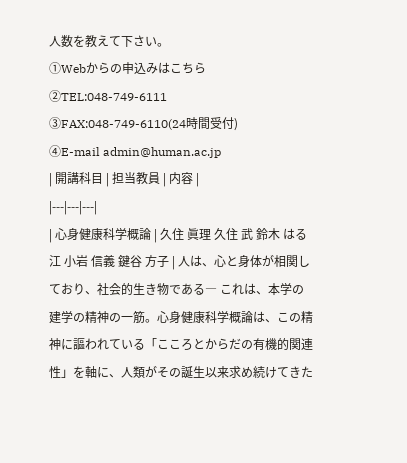人数を教えて下さい。
①Webからの申込みはこちら
②TEL:048-749-6111
③FAX:048-749-6110(24時間受付)
④E-mail admin@human.ac.jp
| 開講科目 | 担当教員 | 内容 |
|---|---|---|
| 心身健康科学概論 | 久住 眞理 久住 武 鈴木 はる江 小岩 信義 鍵谷 方子 | 人は、心と身体が相関しており、社会的生き物である― これは、本学の建学の精神の一筋。心身健康科学概論は、この精神に謳われている「こころとからだの有機的関連性」を軸に、人類がその誕生以来求め続けてきた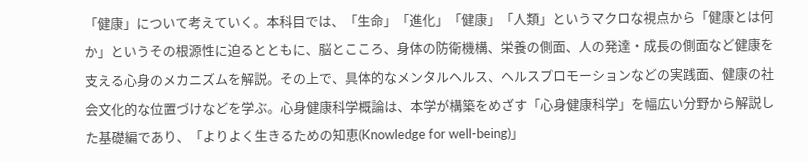「健康」について考えていく。本科目では、「生命」「進化」「健康」「人類」というマクロな視点から「健康とは何か」というその根源性に迫るとともに、脳とこころ、身体の防衛機構、栄養の側面、人の発達・成長の側面など健康を支える心身のメカニズムを解説。その上で、具体的なメンタルヘルス、ヘルスプロモーションなどの実践面、健康の社会文化的な位置づけなどを学ぶ。心身健康科学概論は、本学が構築をめざす「心身健康科学」を幅広い分野から解説した基礎編であり、「よりよく生きるための知恵(Knowledge for well-being)」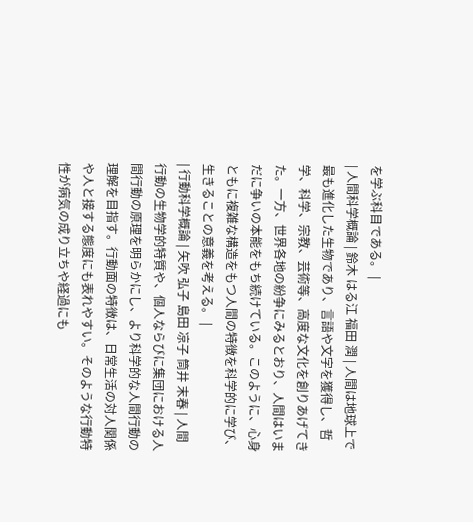を学ぶ科目である。 |
| 人間科学概論 | 鈴木 はる江 福田 潤 | 人間は地球上で最も進化した生物であり、言語や文字を獲得し、哲学、科学、宗教、芸術等、高度な文化を創りあげてきた。一方、世界各地の紛争にみるとおり、人間はいまだに争いの本能をもち続けている。このように、心身ともに複雑な構造をもつ人間の特徴を科学的に学び、生きることの意義を考える。 |
| 行動科学概論 | 矢吹 弘子 島田 凉子 筒井 末春 | 人間行動の生物学的特質や、個人ならびに集団における人間行動の原理を明らかにし、より科学的な人間行動の理解を目指す。行動面の特徴は、日常生活の対人関係や人と接する態度にも表れやすい。そのような行動特性が病気の成り立ちや経過にも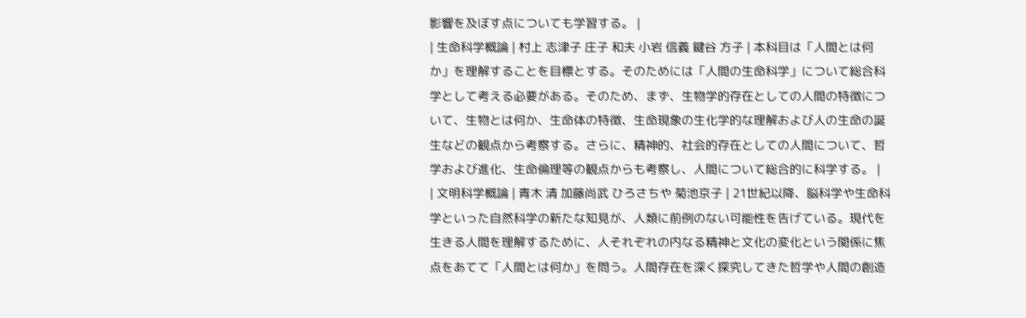影響を及ぼす点についても学習する。 |
| 生命科学概論 | 村上 志津子 庄子 和夫 小岩 信義 鍵谷 方子 | 本科目は「人間とは何か」を理解することを目標とする。そのためには「人間の生命科学」について総合科学として考える必要がある。そのため、まず、生物学的存在としての人間の特徴について、生物とは何か、生命体の特徴、生命現象の生化学的な理解および人の生命の誕生などの観点から考察する。さらに、精神的、社会的存在としての人間について、哲学および進化、生命倫理等の観点からも考察し、人間について総合的に科学する。 |
| 文明科学概論 | 青木 清 加藤尚武 ひろさちや 菊池京子 | 21世紀以降、脳科学や生命科学といった自然科学の新たな知見が、人類に前例のない可能性を告げている。現代を生きる人間を理解するために、人それぞれの内なる精神と文化の変化という関係に焦点をあてて「人間とは何か」を問う。人間存在を深く探究してきた哲学や人間の創造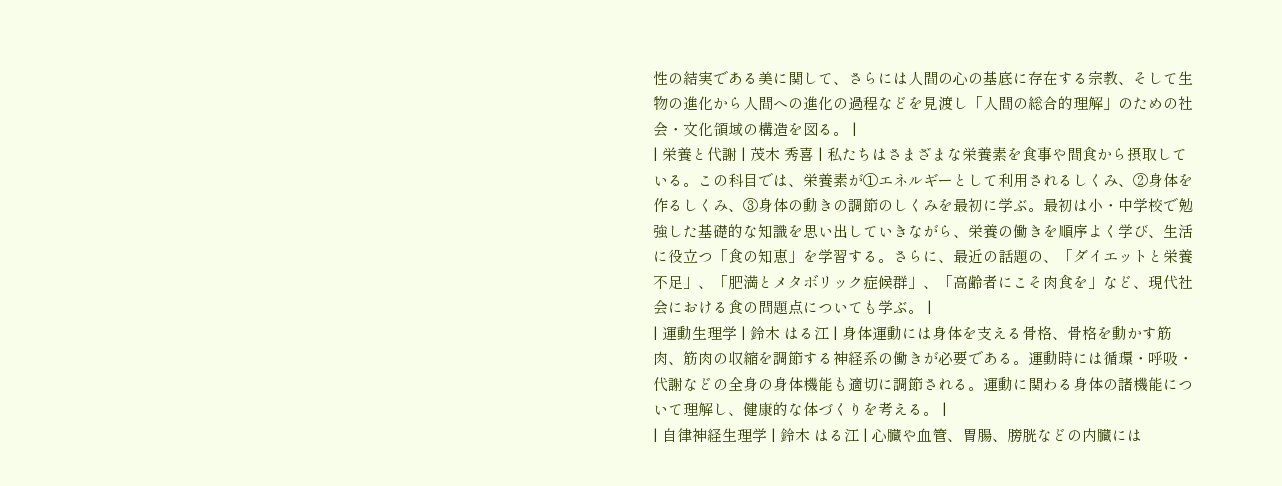性の結実である美に関して、さらには人間の心の基底に存在する宗教、そして生物の進化から人間への進化の過程などを見渡し「人間の総合的理解」のための社会・文化領域の構造を図る。 |
| 栄養と代謝 | 茂木 秀喜 | 私たちはさまざまな栄養素を食事や間食から摂取している。この科目では、栄養素が①エネルギーとして利用されるしくみ、②身体を作るしくみ、③身体の動きの調節のしくみを最初に学ぶ。最初は小・中学校で勉強した基礎的な知識を思い出していきながら、栄養の働きを順序よく学び、生活に役立つ「食の知恵」を学習する。さらに、最近の話題の、「ダイエットと栄養不足」、「肥満とメタボリック症候群」、「高齢者にこそ肉食を」など、現代社会における食の問題点についても学ぶ。 |
| 運動生理学 | 鈴木 はる江 | 身体運動には身体を支える骨格、骨格を動かす筋肉、筋肉の収縮を調節する神経系の働きが必要である。運動時には循環・呼吸・代謝などの全身の身体機能も適切に調節される。運動に関わる身体の諸機能について理解し、健康的な体づくりを考える。 |
| 自律神経生理学 | 鈴木 はる江 | 心臓や血管、胃腸、膀胱などの内臓には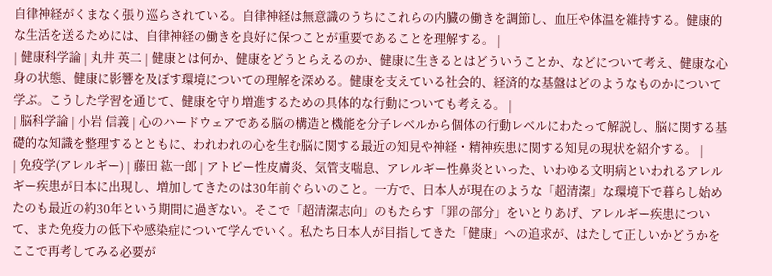自律神経がくまなく張り巡らされている。自律神経は無意識のうちにこれらの内臓の働きを調節し、血圧や体温を維持する。健康的な生活を送るためには、自律神経の働きを良好に保つことが重要であることを理解する。 |
| 健康科学論 | 丸井 英二 | 健康とは何か、健康をどうとらえるのか、健康に生きるとはどういうことか、などについて考え、健康な心身の状態、健康に影響を及ぼす環境についての理解を深める。健康を支えている社会的、経済的な基盤はどのようなものかについて学ぶ。こうした学習を通じて、健康を守り増進するための具体的な行動についても考える。 |
| 脳科学論 | 小岩 信義 | 心のハードウェアである脳の構造と機能を分子レベルから個体の行動レベルにわたって解説し、脳に関する基礎的な知識を整理するとともに、われわれの心を生む脳に関する最近の知見や神経・精神疾患に関する知見の現状を紹介する。 |
| 免疫学(アレルギー) | 藤田 紘一郎 | アトピー性皮膚炎、気管支喘息、アレルギー性鼻炎といった、いわゆる文明病といわれるアレルギー疾患が日本に出現し、増加してきたのは30年前ぐらいのこと。一方で、日本人が現在のような「超清潔」な環境下で暮らし始めたのも最近の約30年という期間に過ぎない。そこで「超清潔志向」のもたらす「罪の部分」をいとりあげ、アレルギー疾患について、また免疫力の低下や感染症について学んでいく。私たち日本人が目指してきた「健康」への追求が、はたして正しいかどうかをここで再考してみる必要が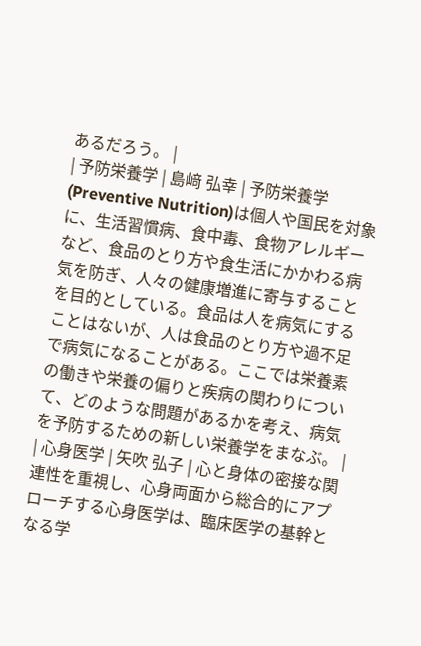あるだろう。 |
| 予防栄養学 | 島﨑 弘幸 | 予防栄養学(Preventive Nutrition)は個人や国民を対象に、生活習慣病、食中毒、食物アレルギーなど、食品のとり方や食生活にかかわる病気を防ぎ、人々の健康増進に寄与することを目的としている。食品は人を病気にすることはないが、人は食品のとり方や過不足で病気になることがある。ここでは栄養素の働きや栄養の偏りと疾病の関わりについて、どのような問題があるかを考え、病気を予防するための新しい栄養学をまなぶ。 |
| 心身医学 | 矢吹 弘子 | 心と身体の密接な関連性を重視し、心身両面から総合的にアプローチする心身医学は、臨床医学の基幹となる学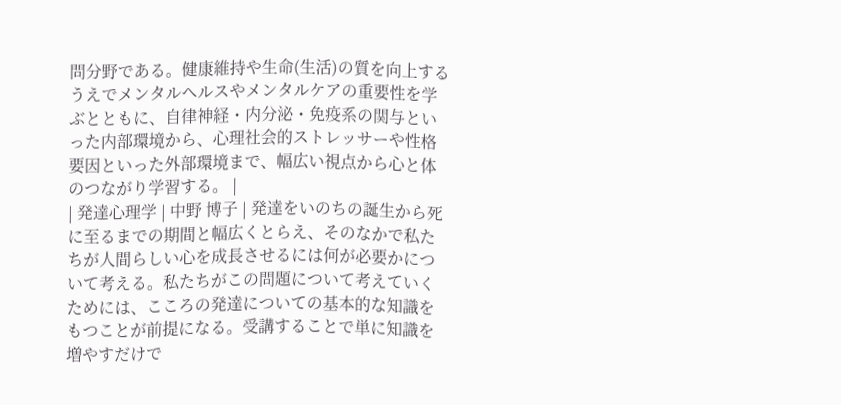問分野である。健康維持や生命(生活)の質を向上するうえでメンタルヘルスやメンタルケアの重要性を学ぶとともに、自律神経・内分泌・免疫系の関与といった内部環境から、心理社会的ストレッサーや性格要因といった外部環境まで、幅広い視点から心と体のつながり学習する。 |
| 発達心理学 | 中野 博子 | 発達をいのちの誕生から死に至るまでの期間と幅広くとらえ、そのなかで私たちが人間らしい心を成長させるには何が必要かについて考える。私たちがこの問題について考えていくためには、こころの発達についての基本的な知識をもつことが前提になる。受講することで単に知識を増やすだけで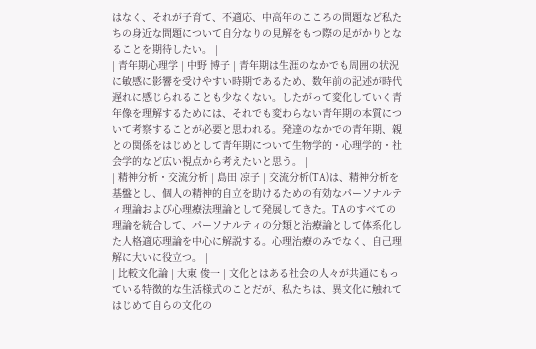はなく、それが子育て、不適応、中高年のこころの問題など私たちの身近な問題について自分なりの見解をもつ際の足がかりとなることを期待したい。 |
| 青年期心理学 | 中野 博子 | 青年期は生涯のなかでも周囲の状況に敏感に影響を受けやすい時期であるため、数年前の記述が時代遅れに感じられることも少なくない。したがって変化していく青年像を理解するためには、それでも変わらない青年期の本質について考察することが必要と思われる。発達のなかでの青年期、親との関係をはじめとして青年期について生物学的・心理学的・社会学的など広い視点から考えたいと思う。 |
| 精神分析・交流分析 | 島田 凉子 | 交流分析(TA)は、精神分析を基盤とし、個人の精神的自立を助けるための有効なパーソナルティ理論および心理療法理論として発展してきた。TAのすべての理論を統合して、パーソナルティの分類と治療論として体系化した人格適応理論を中心に解説する。心理治療のみでなく、自己理解に大いに役立つ。 |
| 比較文化論 | 大東 俊一 | 文化とはある社会の人々が共通にもっている特徴的な生活様式のことだが、私たちは、異文化に触れてはじめて自らの文化の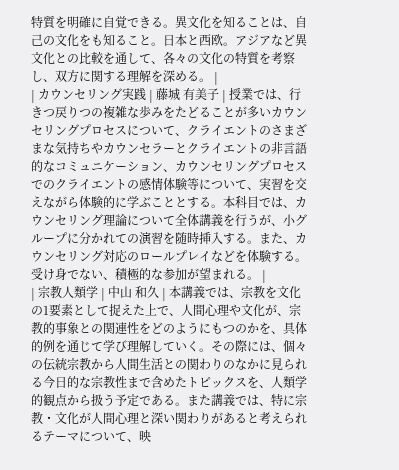特質を明確に自覚できる。異文化を知ることは、自己の文化をも知ること。日本と西欧。アジアなど異文化との比較を通して、各々の文化の特質を考察し、双方に関する理解を深める。 |
| カウンセリング実践 | 藤城 有美子 | 授業では、行きつ戻りつの複雑な歩みをたどることが多いカウンセリングプロセスについて、クライエントのさまざまな気持ちやカウンセラーとクライエントの非言語的なコミュニケーション、カウンセリングプロセスでのクライエントの感情体験等について、実習を交えながら体験的に学ぶこととする。本科目では、カウンセリング理論について全体講義を行うが、小グループに分かれての演習を随時挿入する。また、カウンセリング対応のロールプレイなどを体験する。受け身でない、積極的な参加が望まれる。 |
| 宗教人類学 | 中山 和久 | 本講義では、宗教を文化の1要素として捉えた上で、人間心理や文化が、宗教的事象との関連性をどのようにもつのかを、具体的例を通じて学び理解していく。その際には、個々の伝統宗教から人間生活との関わりのなかに見られる今日的な宗教性まで含めたトピックスを、人類学的観点から扱う予定である。また講義では、特に宗教・文化が人間心理と深い関わりがあると考えられるテーマについて、映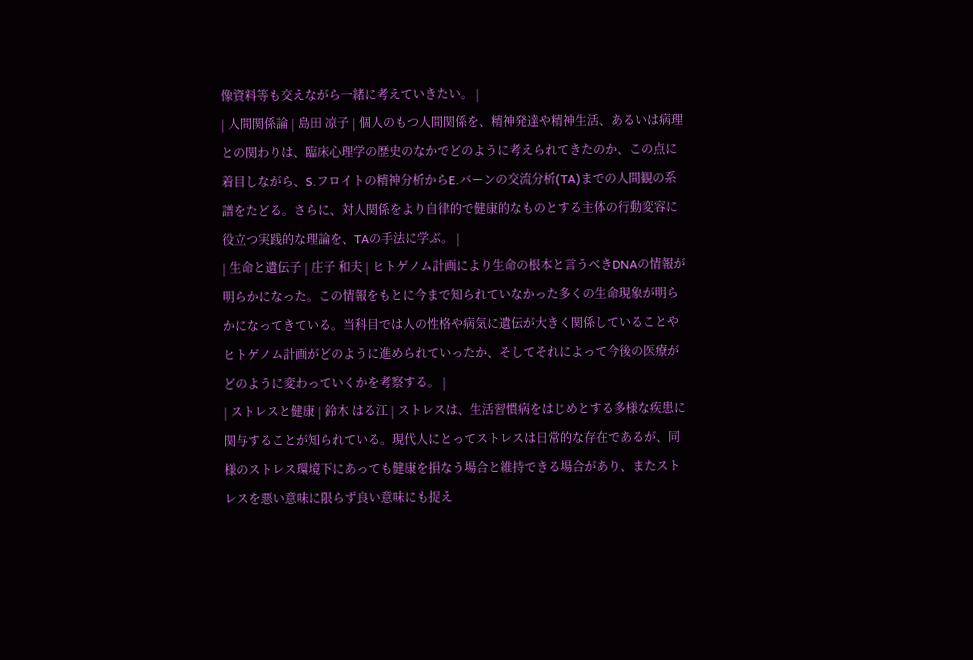像資料等も交えながら一緒に考えていきたい。 |
| 人間関係論 | 島田 凉子 | 個人のもつ人間関係を、精神発達や精神生活、あるいは病理との関わりは、臨床心理学の歴史のなかでどのように考えられてきたのか、この点に着目しながら、S.フロイトの精神分析からE.バーンの交流分析(TA)までの人間観の系譜をたどる。さらに、対人関係をより自律的で健康的なものとする主体の行動変容に役立つ実践的な理論を、TAの手法に学ぶ。 |
| 生命と遺伝子 | 庄子 和夫 | ヒトゲノム計画により生命の根本と言うべきDNAの情報が明らかになった。この情報をもとに今まで知られていなかった多くの生命現象が明らかになってきている。当科目では人の性格や病気に遺伝が大きく関係していることやヒトゲノム計画がどのように進められていったか、そしてそれによって今後の医療がどのように変わっていくかを考察する。 |
| ストレスと健康 | 鈴木 はる江 | ストレスは、生活習慣病をはじめとする多様な疾患に関与することが知られている。現代人にとってストレスは日常的な存在であるが、同様のストレス環境下にあっても健康を損なう場合と維持できる場合があり、またストレスを悪い意味に限らず良い意味にも捉え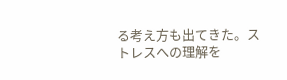る考え方も出てきた。ストレスへの理解を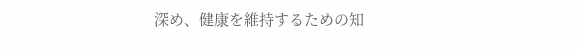深め、健康を維持するための知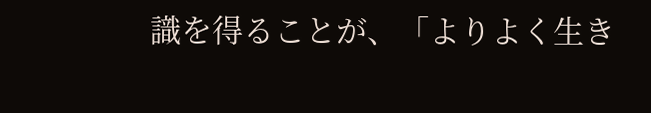識を得ることが、「よりよく生き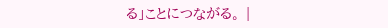る」ことにつながる。 |